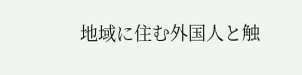地域に住む外国人と触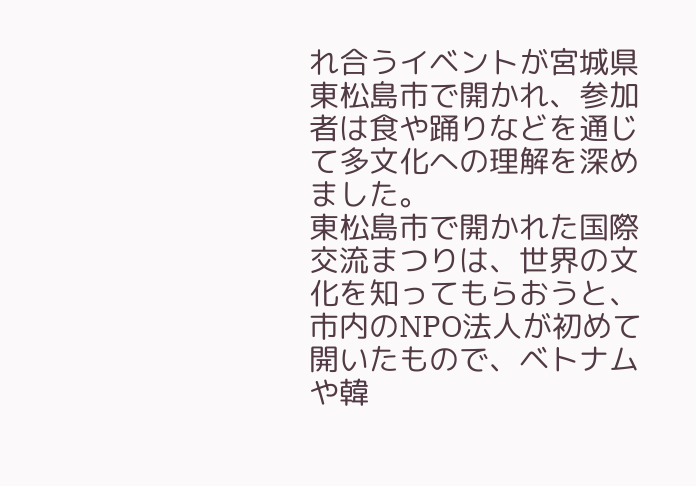れ合うイベントが宮城県東松島市で開かれ、参加者は食や踊りなどを通じて多文化への理解を深めました。
東松島市で開かれた国際交流まつりは、世界の文化を知ってもらおうと、市内のNPO法人が初めて開いたもので、ベトナムや韓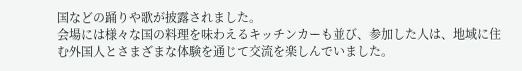国などの踊りや歌が披露されました。
会場には様々な国の料理を味わえるキッチンカーも並び、参加した人は、地域に住む外国人とさまざまな体験を通じて交流を楽しんでいました。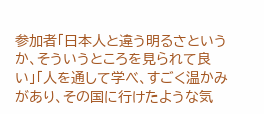参加者「日本人と違う明るさというか、そういうところを見られて良い」「人を通して学べ、すごく温かみがあり、その国に行けたような気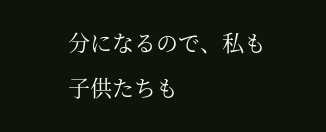分になるので、私も子供たちも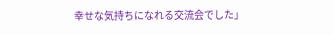幸せな気持ちになれる交流会でした」